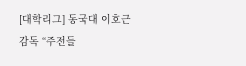[대학리그] 동국대 이호근 감독 “주전들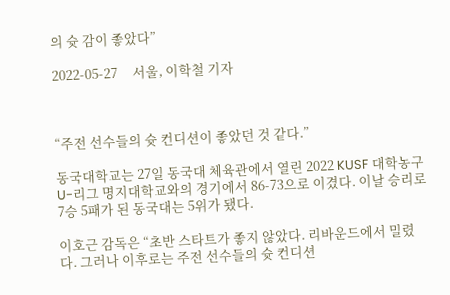의 슛 감이 좋았다”

2022-05-27     서울, 이학철 기자



“주전 선수들의 슛 컨디션이 좋았던 것 같다.”

동국대학교는 27일 동국대 체육관에서 열린 2022 KUSF 대학농구 U-리그 명지대학교와의 경기에서 86-73으로 이겼다. 이날 승리로 7승 5패가 된 동국대는 5위가 됐다.

이호근 감독은 “초반 스타트가 좋지 않았다. 리바운드에서 밀렸다. 그러나 이후로는 주전 선수들의 슛 컨디션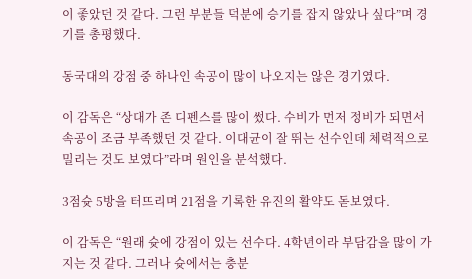이 좋았던 것 같다. 그런 부분들 덕분에 승기를 잡지 않았나 싶다”며 경기를 총평했다.

동국대의 강점 중 하나인 속공이 많이 나오지는 않은 경기였다.

이 감독은 “상대가 존 디펜스를 많이 썼다. 수비가 먼저 정비가 되면서 속공이 조금 부족했던 것 같다. 이대균이 잘 뛰는 선수인데 체력적으로 밀리는 것도 보였다”라며 원인을 분석했다.

3점슛 5방을 터뜨리며 21점을 기록한 유진의 활약도 돋보였다.

이 감독은 “원래 슛에 강점이 있는 선수다. 4학년이라 부담감을 많이 가지는 것 같다. 그러나 슛에서는 충분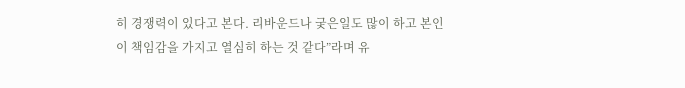히 경쟁력이 있다고 본다. 리바운드나 궂은일도 많이 하고 본인이 책임감을 가지고 열심히 하는 것 같다”라며 유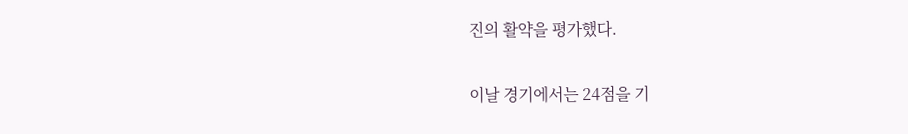진의 활약을 평가했다.

이날 경기에서는 24점을 기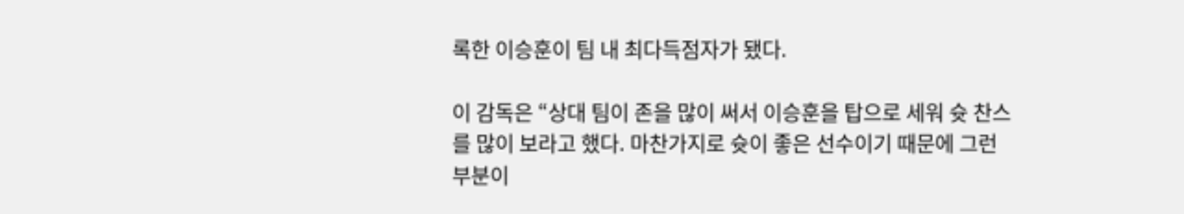록한 이승훈이 팀 내 최다득점자가 됐다.

이 감독은 “상대 팀이 존을 많이 써서 이승훈을 탑으로 세워 슛 찬스를 많이 보라고 했다. 마찬가지로 슛이 좋은 선수이기 때문에 그런 부분이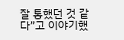잘 통했던 것 같다”고 이야기했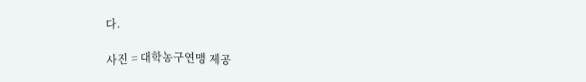다.

사진 = 대학농구연맹 제공